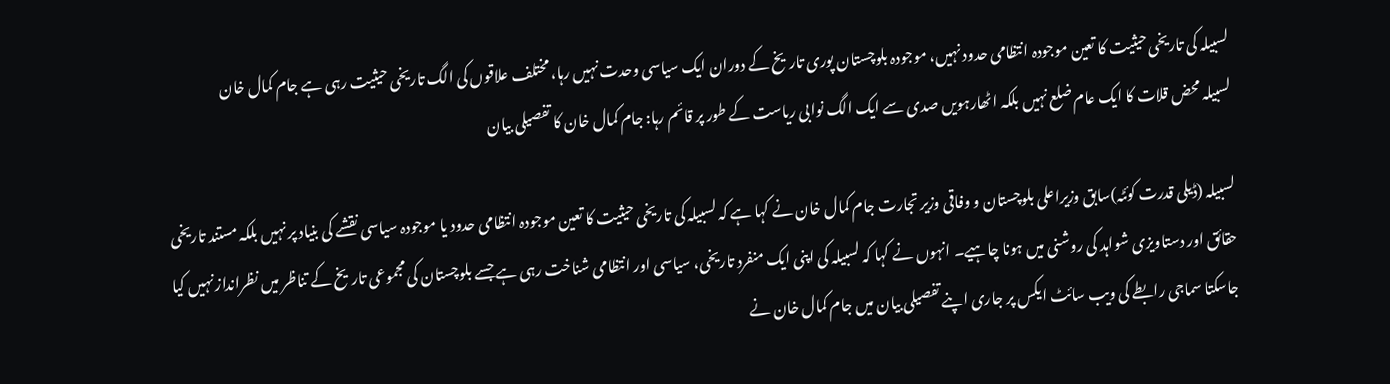لسبیلہ کی تاریخی حیثیت کا تعین موجودہ انتظامی حدود نہیں، موجودہ بلوچستان پوری تاریخ کے دوران ایک سیاسی وحدت نہیں رہا، مختلف علاقوں کی الگ تاریخی حیثیت رہی ہے جام کمال خان
لسبیلہ محض قلات کا ایک عام ضلع نہیں بلکہ اٹھارہویں صدی سے ایک الگ نوابی ریاست کے طور پر قائم رہا: جام کمال خان کا تفصیلی بیان

لسبیلہ (ڈیلی قدرت کوئٹہ)سابق وزیراعلی بلوچستان و وفاقی وزیر تجارت جام کمال خان نے کہا ہے کہ لسبیلہ کی تاریخی حیثیت کا تعین موجودہ انتظامی حدود یا موجودہ سیاسی نقشے کی بنیاد پر نہیں بلکہ مستند تاریخی حقائق اور دستاویزی شواہد کی روشنی میں ہونا چاہیے۔ انہوں نے کہا کہ لسبیلہ کی اپنی ایک منفرد تاریخی، سیاسی اور انتظامی شناخت رہی ہے جسے بلوچستان کی مجموعی تاریخ کے تناظر میں نظرانداز نہیں کیا جاسکتا سماجی رابطے کی ویب سائٹ ایکس پر جاری اپنے تفصیلی بیان میں جام کمال خان نے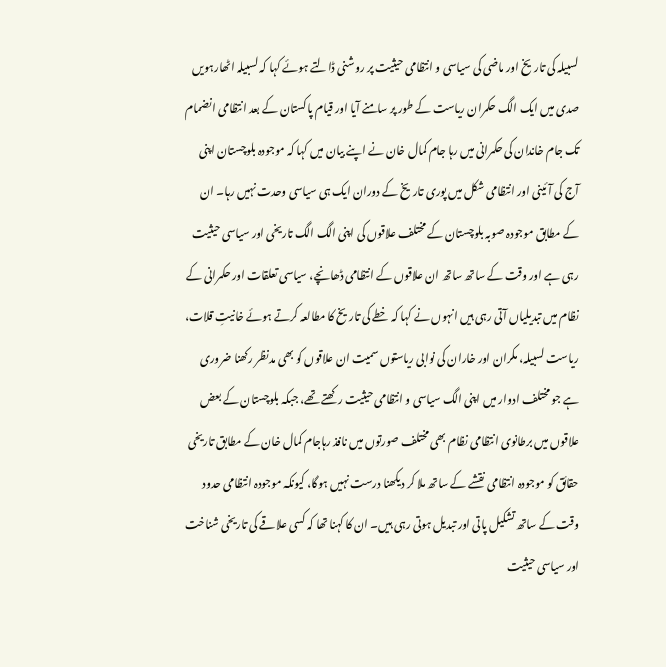لسبیلہ کی تاریخ اور ماضی کی سیاسی و انتظامی حیثیت پر روشنی ڈالتے ہوئے کہا کہ لسبیلہ اٹھارہویں صدی میں ایک الگ حکمران ریاست کے طور پر سامنے آیا اور قیام پاکستان کے بعد انتظامی انضمام تک جام خاندان کی حکمرانی میں رہا جام کمال خان نے اپنے بیان میں کہا کہ موجودہ بلوچستان اپنی آج کی آئینی اور انتظامی شکل میں پوری تاریخ کے دوران ایک ہی سیاسی وحدت نہیں رہا۔ ان کے مطابق موجودہ صوبہ بلوچستان کے مختلف علاقوں کی اپنی الگ الگ تاریخی اور سیاسی حیثیت رہی ہے اور وقت کے ساتھ ساتھ ان علاقوں کے انتظامی ڈھانچے، سیاسی تعلقات اور حکمرانی کے نظام میں تبدیلیاں آتی رہی ہیں انہوں نے کہا کہ خطے کی تاریخ کا مطالعہ کرتے ہوئے خانیتِ قلات، ریاست لسبیلہ، مکران اور خاران کی نوابی ریاستوں سمیت ان علاقوں کو بھی مدنظر رکھنا ضروری ہے جو مختلف ادوار میں اپنی الگ سیاسی و انتظامی حیثیت رکھتے تھے، جبکہ بلوچستان کے بعض علاقوں میں برطانوی انتظامی نظام بھی مختلف صورتوں میں نافذ رہاجام کمال خان کے مطابق تاریخی حقائق کو موجودہ انتظامی نقشے کے ساتھ ملا کر دیکھنا درست نہیں ہوگا، کیونکہ موجودہ انتظامی حدود وقت کے ساتھ تشکیل پاتی اور تبدیل ہوتی رہی ہیں۔ ان کا کہنا تھا کہ کسی علاقے کی تاریخی شناخت اور سیاسی حیثیت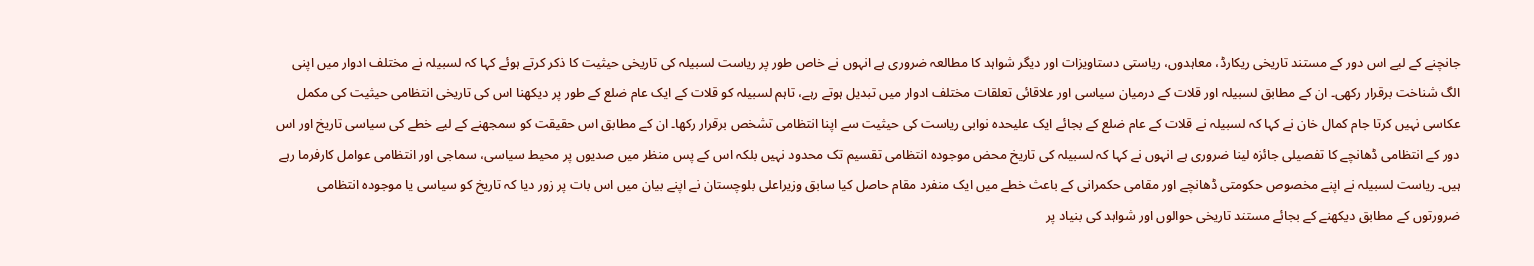جانچنے کے لیے اس دور کے مستند تاریخی ریکارڈ، معاہدوں، ریاستی دستاویزات اور دیگر شواہد کا مطالعہ ضروری ہے انہوں نے خاص طور پر ریاست لسبیلہ کی تاریخی حیثیت کا ذکر کرتے ہوئے کہا کہ لسبیلہ نے مختلف ادوار میں اپنی الگ شناخت برقرار رکھی۔ ان کے مطابق لسبیلہ اور قلات کے درمیان سیاسی اور علاقائی تعلقات مختلف ادوار میں تبدیل ہوتے رہے، تاہم لسبیلہ کو قلات کے ایک عام ضلع کے طور پر دیکھنا اس کی تاریخی انتظامی حیثیت کی مکمل عکاسی نہیں کرتا جام کمال خان نے کہا کہ لسبیلہ نے قلات کے عام ضلع کے بجائے ایک علیحدہ نوابی ریاست کی حیثیت سے اپنا انتظامی تشخص برقرار رکھا۔ ان کے مطابق اس حقیقت کو سمجھنے کے لیے خطے کی سیاسی تاریخ اور اس دور کے انتظامی ڈھانچے کا تفصیلی جائزہ لینا ضروری ہے انہوں نے کہا کہ لسبیلہ کی تاریخ محض موجودہ انتظامی تقسیم تک محدود نہیں بلکہ اس کے پس منظر میں صدیوں پر محیط سیاسی، سماجی اور انتظامی عوامل کارفرما رہے ہیں۔ ریاست لسبیلہ نے اپنے مخصوص حکومتی ڈھانچے اور مقامی حکمرانی کے باعث خطے میں ایک منفرد مقام حاصل کیا سابق وزیراعلی بلوچستان نے اپنے بیان میں اس بات پر زور دیا کہ تاریخ کو سیاسی یا موجودہ انتظامی ضرورتوں کے مطابق دیکھنے کے بجائے مستند تاریخی حوالوں اور شواہد کی بنیاد پر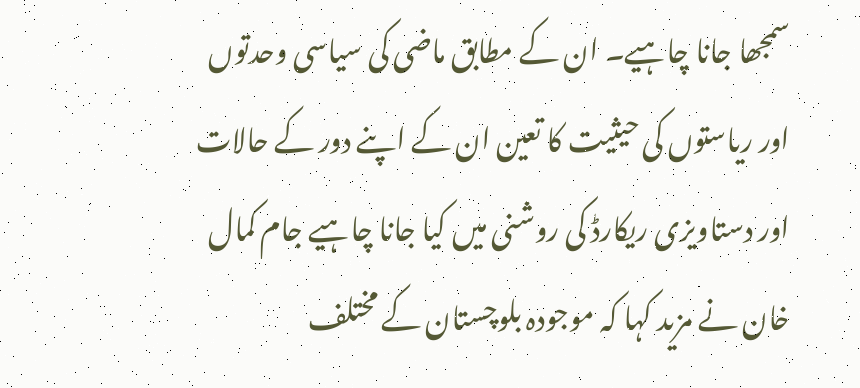سمجھا جانا چاہیے۔ ان کے مطابق ماضی کی سیاسی وحدتوں اور ریاستوں کی حیثیت کا تعین ان کے اپنے دور کے حالات اور دستاویزی ریکارڈ کی روشنی میں کیا جانا چاہیے جام کمال خان نے مزید کہا کہ موجودہ بلوچستان کے مختلف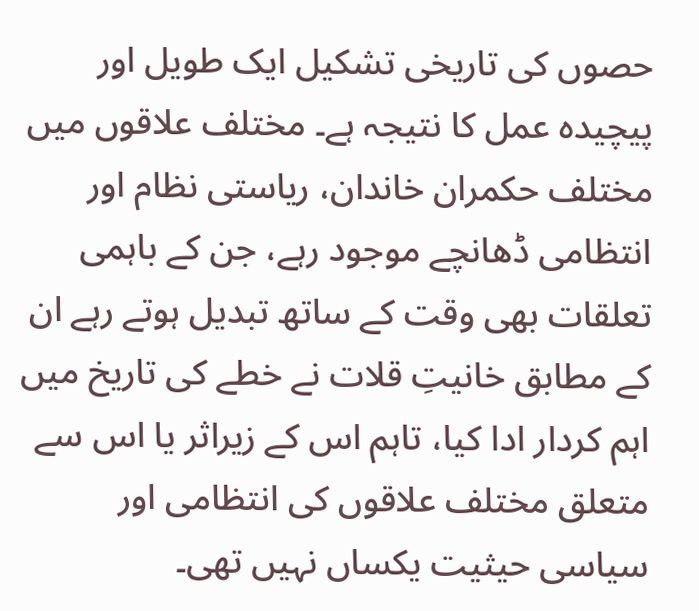حصوں کی تاریخی تشکیل ایک طویل اور پیچیدہ عمل کا نتیجہ ہے۔ مختلف علاقوں میں مختلف حکمران خاندان، ریاستی نظام اور انتظامی ڈھانچے موجود رہے، جن کے باہمی تعلقات بھی وقت کے ساتھ تبدیل ہوتے رہے ان کے مطابق خانیتِ قلات نے خطے کی تاریخ میں اہم کردار ادا کیا، تاہم اس کے زیراثر یا اس سے متعلق مختلف علاقوں کی انتظامی اور سیاسی حیثیت یکساں نہیں تھی۔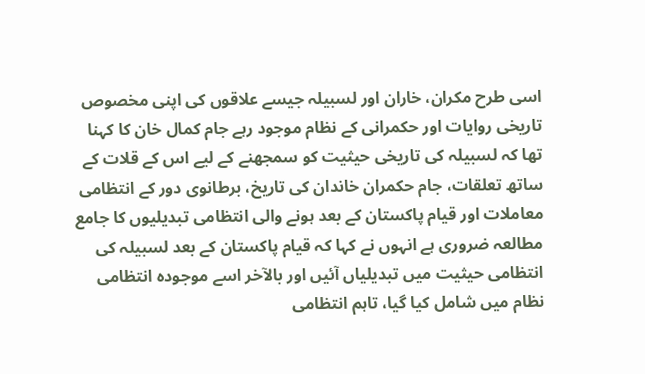اسی طرح مکران، خاران اور لسبیلہ جیسے علاقوں کی اپنی مخصوص تاریخی روایات اور حکمرانی کے نظام موجود رہے جام کمال خان کا کہنا تھا کہ لسبیلہ کی تاریخی حیثیت کو سمجھنے کے لیے اس کے قلات کے ساتھ تعلقات، جام حکمران خاندان کی تاریخ، برطانوی دور کے انتظامی معاملات اور قیام پاکستان کے بعد ہونے والی انتظامی تبدیلیوں کا جامع مطالعہ ضروری ہے انہوں نے کہا کہ قیام پاکستان کے بعد لسبیلہ کی انتظامی حیثیت میں تبدیلیاں آئیں اور بالآخر اسے موجودہ انتظامی نظام میں شامل کیا گیا، تاہم انتظامی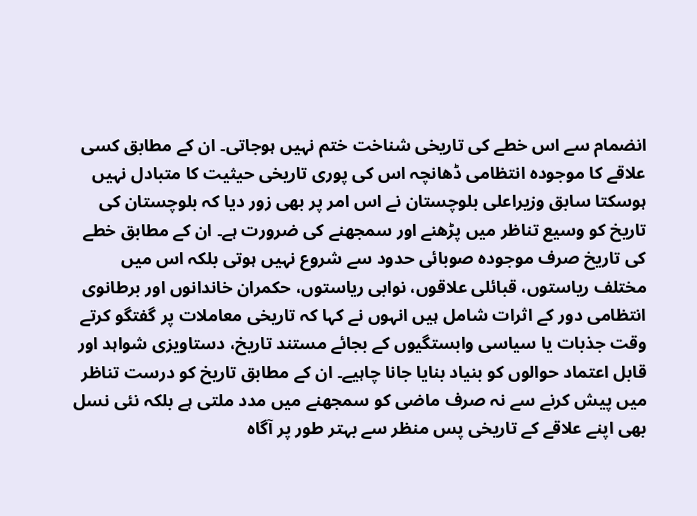انضمام سے اس خطے کی تاریخی شناخت ختم نہیں ہوجاتی۔ ان کے مطابق کسی علاقے کا موجودہ انتظامی ڈھانچہ اس کی پوری تاریخی حیثیت کا متبادل نہیں ہوسکتا سابق وزیراعلی بلوچستان نے اس امر پر بھی زور دیا کہ بلوچستان کی تاریخ کو وسیع تناظر میں پڑھنے اور سمجھنے کی ضرورت ہے۔ ان کے مطابق خطے کی تاریخ صرف موجودہ صوبائی حدود سے شروع نہیں ہوتی بلکہ اس میں مختلف ریاستوں، قبائلی علاقوں، نوابی ریاستوں، حکمران خاندانوں اور برطانوی انتظامی دور کے اثرات شامل ہیں انہوں نے کہا کہ تاریخی معاملات پر گفتگو کرتے وقت جذبات یا سیاسی وابستگیوں کے بجائے مستند تاریخ، دستاویزی شواہد اور قابل اعتماد حوالوں کو بنیاد بنایا جانا چاہیے۔ ان کے مطابق تاریخ کو درست تناظر میں پیش کرنے سے نہ صرف ماضی کو سمجھنے میں مدد ملتی ہے بلکہ نئی نسل بھی اپنے علاقے کے تاریخی پس منظر سے بہتر طور پر آگاہ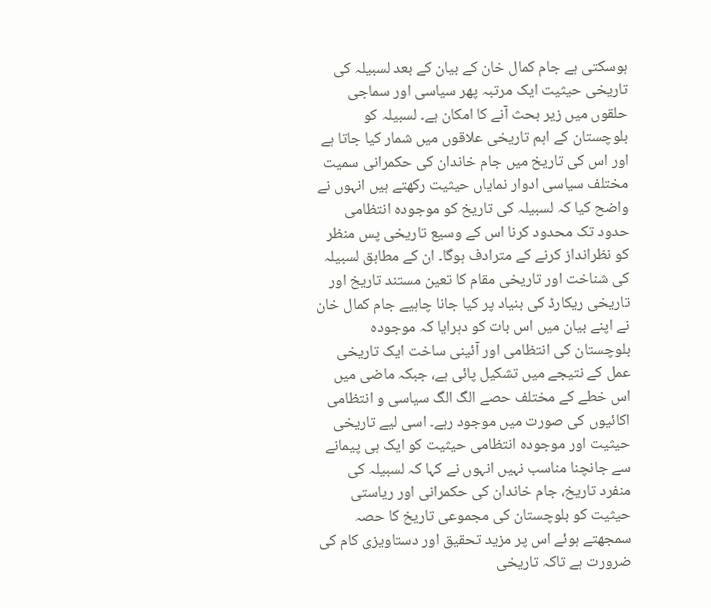ہوسکتی ہے جام کمال خان کے بیان کے بعد لسبیلہ کی تاریخی حیثیت ایک مرتبہ پھر سیاسی اور سماجی حلقوں میں زیر بحث آنے کا امکان ہے۔ لسبیلہ کو بلوچستان کے اہم تاریخی علاقوں میں شمار کیا جاتا ہے اور اس کی تاریخ میں جام خاندان کی حکمرانی سمیت مختلف سیاسی ادوار نمایاں حیثیت رکھتے ہیں انہوں نے واضح کیا کہ لسبیلہ کی تاریخ کو موجودہ انتظامی حدود تک محدود کرنا اس کے وسیع تاریخی پس منظر کو نظرانداز کرنے کے مترادف ہوگا۔ ان کے مطابق لسبیلہ کی شناخت اور تاریخی مقام کا تعین مستند تاریخ اور تاریخی ریکارڈ کی بنیاد پر کیا جانا چاہیے جام کمال خان نے اپنے بیان میں اس بات کو دہرایا کہ موجودہ بلوچستان کی انتظامی اور آئینی ساخت ایک تاریخی عمل کے نتیجے میں تشکیل پائی ہے، جبکہ ماضی میں اس خطے کے مختلف حصے الگ الگ سیاسی و انتظامی اکائیوں کی صورت میں موجود رہے۔ اسی لیے تاریخی حیثیت اور موجودہ انتظامی حیثیت کو ایک ہی پیمانے سے جانچنا مناسب نہیں انہوں نے کہا کہ لسبیلہ کی منفرد تاریخ، جام خاندان کی حکمرانی اور ریاستی حیثیت کو بلوچستان کی مجموعی تاریخ کا حصہ سمجھتے ہوئے اس پر مزید تحقیق اور دستاویزی کام کی ضرورت ہے تاکہ تاریخی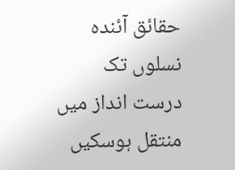حقائق آئندہ نسلوں تک درست انداز میں منتقل ہوسکیں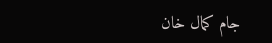جام کمال خان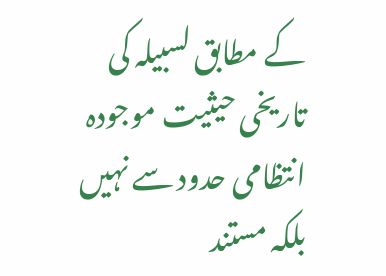کے مطابق لسبیلہ کی تاریخی حیثیت موجودہ انتظامی حدود سے نہیں بلکہ مستند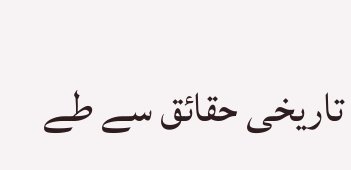تاریخی حقائق سے طے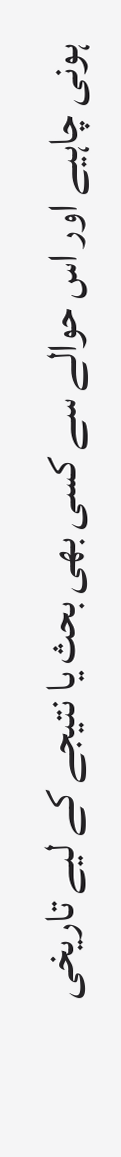ہونی چاہیے اور اس حوالے سے کسی بھی بحث یا نتیجے کے لیے تاریخی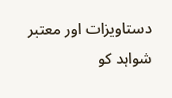دستاویزات اور معتبر شواہد کو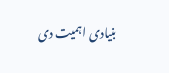بنیادی اہمیت دی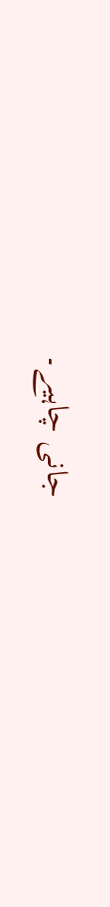جانی چاہیے۔